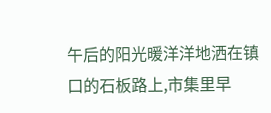午后的阳光暖洋洋地洒在镇口的石板路上,市集里早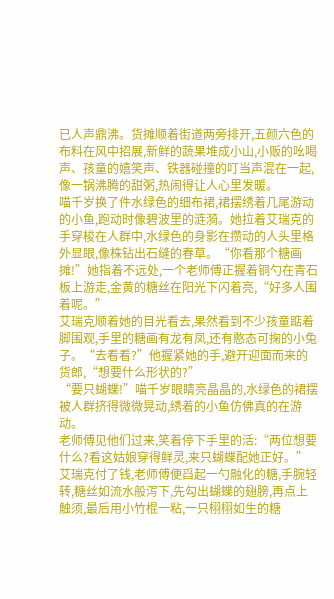已人声鼎沸。货摊顺着街道两旁排开,五颜六色的布料在风中招展,新鲜的蔬果堆成小山,小贩的吆喝声、孩童的嬉笑声、铁器碰撞的叮当声混在一起,像一锅沸腾的甜粥,热闹得让人心里发暖。
喵千岁换了件水绿色的细布裙,裙摆绣着几尾游动的小鱼,跑动时像碧波里的涟漪。她拉着艾瑞克的手穿梭在人群中,水绿色的身影在攒动的人头里格外显眼,像株钻出石缝的春草。“你看那个糖画摊!”她指着不远处,一个老师傅正握着铜勺在青石板上游走,金黄的糖丝在阳光下闪着亮,“好多人围着呢。”
艾瑞克顺着她的目光看去,果然看到不少孩童踮着脚围观,手里的糖画有龙有凤,还有憨态可掬的小兔子。“去看看?”他握紧她的手,避开迎面而来的货郎,“想要什么形状的?”
“要只蝴蝶!”喵千岁眼睛亮晶晶的,水绿色的裙摆被人群挤得微微晃动,绣着的小鱼仿佛真的在游动。
老师傅见他们过来,笑着停下手里的活:“两位想要什么?看这姑娘穿得鲜灵,来只蝴蝶配她正好。”
艾瑞克付了钱,老师傅便舀起一勺融化的糖,手腕轻转,糖丝如流水般泻下,先勾出蝴蝶的翅膀,再点上触须,最后用小竹棍一粘,一只栩栩如生的糖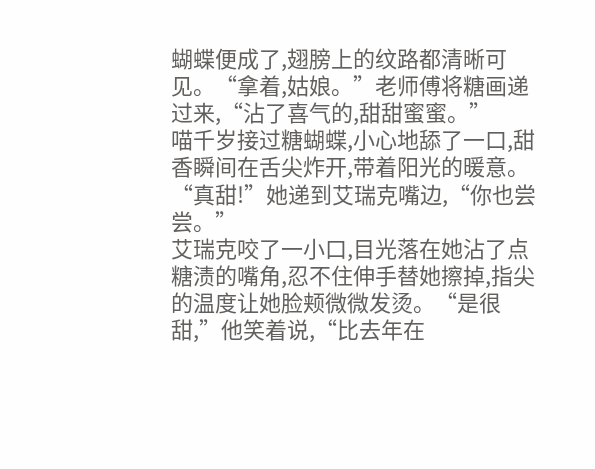蝴蝶便成了,翅膀上的纹路都清晰可见。“拿着,姑娘。”老师傅将糖画递过来,“沾了喜气的,甜甜蜜蜜。”
喵千岁接过糖蝴蝶,小心地舔了一口,甜香瞬间在舌尖炸开,带着阳光的暖意。“真甜!”她递到艾瑞克嘴边,“你也尝尝。”
艾瑞克咬了一小口,目光落在她沾了点糖渍的嘴角,忍不住伸手替她擦掉,指尖的温度让她脸颊微微发烫。“是很甜,”他笑着说,“比去年在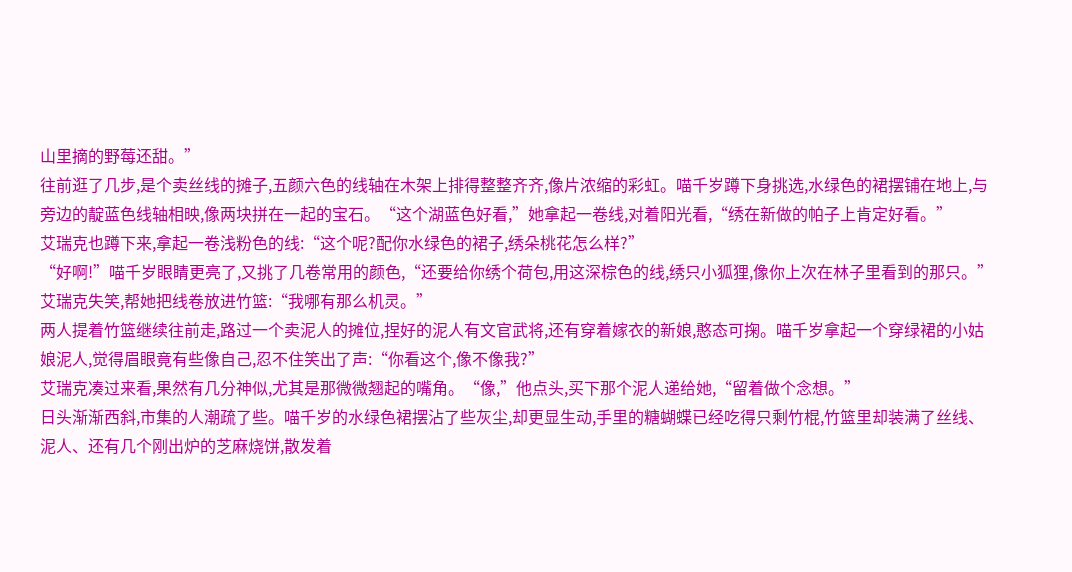山里摘的野莓还甜。”
往前逛了几步,是个卖丝线的摊子,五颜六色的线轴在木架上排得整整齐齐,像片浓缩的彩虹。喵千岁蹲下身挑选,水绿色的裙摆铺在地上,与旁边的靛蓝色线轴相映,像两块拼在一起的宝石。“这个湖蓝色好看,”她拿起一卷线,对着阳光看,“绣在新做的帕子上肯定好看。”
艾瑞克也蹲下来,拿起一卷浅粉色的线:“这个呢?配你水绿色的裙子,绣朵桃花怎么样?”
“好啊!”喵千岁眼睛更亮了,又挑了几卷常用的颜色,“还要给你绣个荷包,用这深棕色的线,绣只小狐狸,像你上次在林子里看到的那只。”
艾瑞克失笑,帮她把线卷放进竹篮:“我哪有那么机灵。”
两人提着竹篮继续往前走,路过一个卖泥人的摊位,捏好的泥人有文官武将,还有穿着嫁衣的新娘,憨态可掬。喵千岁拿起一个穿绿裙的小姑娘泥人,觉得眉眼竟有些像自己,忍不住笑出了声:“你看这个,像不像我?”
艾瑞克凑过来看,果然有几分神似,尤其是那微微翘起的嘴角。“像,”他点头,买下那个泥人递给她,“留着做个念想。”
日头渐渐西斜,市集的人潮疏了些。喵千岁的水绿色裙摆沾了些灰尘,却更显生动,手里的糖蝴蝶已经吃得只剩竹棍,竹篮里却装满了丝线、泥人、还有几个刚出炉的芝麻烧饼,散发着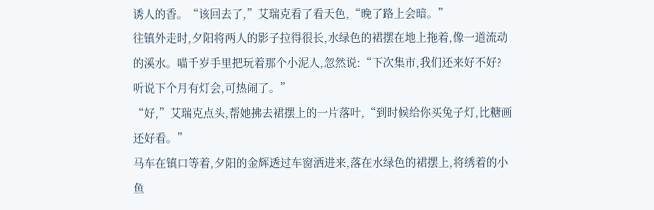诱人的香。“该回去了,”艾瑞克看了看天色,“晚了路上会暗。”
往镇外走时,夕阳将两人的影子拉得很长,水绿色的裙摆在地上拖着,像一道流动的溪水。喵千岁手里把玩着那个小泥人,忽然说:“下次集市,我们还来好不好?听说下个月有灯会,可热闹了。”
“好,”艾瑞克点头,帮她拂去裙摆上的一片落叶,“到时候给你买兔子灯,比糖画还好看。”
马车在镇口等着,夕阳的金辉透过车窗洒进来,落在水绿色的裙摆上,将绣着的小鱼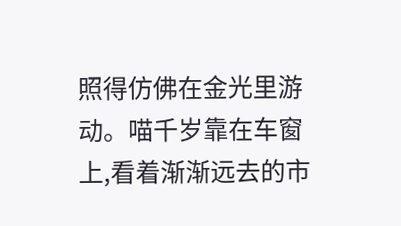照得仿佛在金光里游动。喵千岁靠在车窗上,看着渐渐远去的市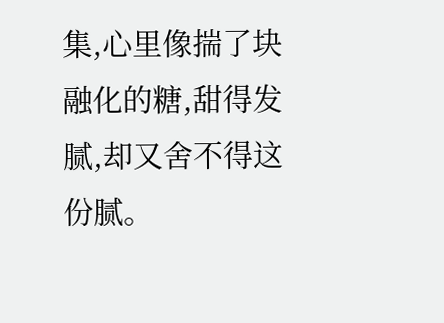集,心里像揣了块融化的糖,甜得发腻,却又舍不得这份腻。